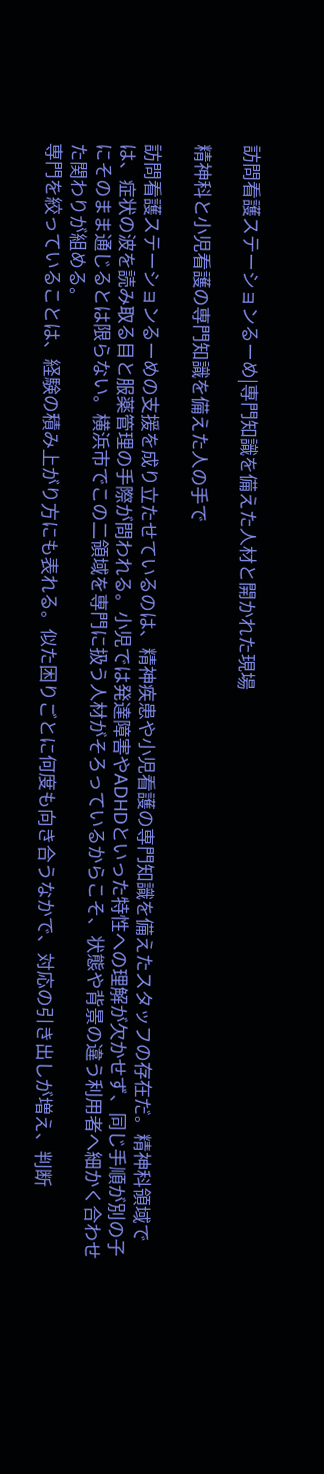訪問看護ステーションるーめ|専門知識を備えた人材と開かれた現場

精神科と小児看護の専門知識を備えた人の手で

訪問看護ステーションるーめの支援を成り立たせているのは、精神疾患や小児看護の専門知識を備えたスタッフの存在だ。精神科領域では、症状の波を読み取る目と服薬管理の手際が問われる。小児では発達障害やADHDといった特性への理解が欠かせず、同じ手順が別の子にそのまま通じるとは限らない。横浜市でこの二領域を専門に扱う人材がそろっているからこそ、状態や背景の違う利用者へ細かく合わせた関わりが組める。
専門を絞っていることは、経験の積み上がり方にも表れる。似た困りごとに何度も向き合うなかで、対応の引き出しが増え、判断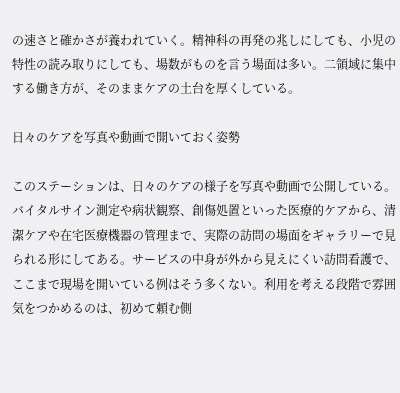の速さと確かさが養われていく。精神科の再発の兆しにしても、小児の特性の読み取りにしても、場数がものを言う場面は多い。二領域に集中する働き方が、そのままケアの土台を厚くしている。

日々のケアを写真や動画で開いておく姿勢

このステーションは、日々のケアの様子を写真や動画で公開している。バイタルサイン測定や病状観察、創傷処置といった医療的ケアから、清潔ケアや在宅医療機器の管理まで、実際の訪問の場面をギャラリーで見られる形にしてある。サービスの中身が外から見えにくい訪問看護で、ここまで現場を開いている例はそう多くない。利用を考える段階で雰囲気をつかめるのは、初めて頼む側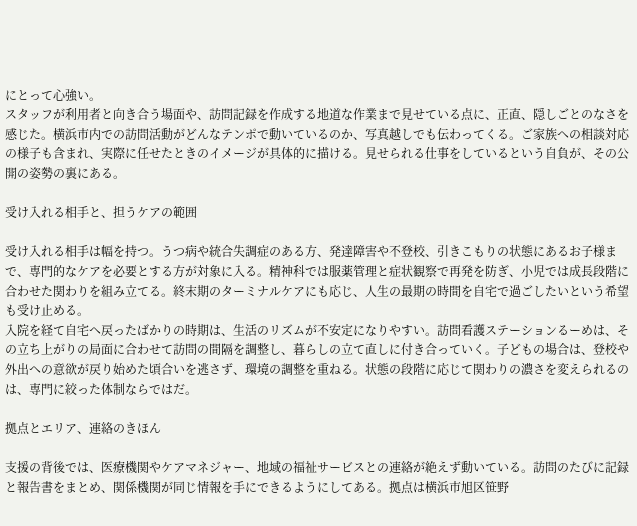にとって心強い。
スタッフが利用者と向き合う場面や、訪問記録を作成する地道な作業まで見せている点に、正直、隠しごとのなさを感じた。横浜市内での訪問活動がどんなテンポで動いているのか、写真越しでも伝わってくる。ご家族への相談対応の様子も含まれ、実際に任せたときのイメージが具体的に描ける。見せられる仕事をしているという自負が、その公開の姿勢の裏にある。

受け入れる相手と、担うケアの範囲

受け入れる相手は幅を持つ。うつ病や統合失調症のある方、発達障害や不登校、引きこもりの状態にあるお子様まで、専門的なケアを必要とする方が対象に入る。精神科では服薬管理と症状観察で再発を防ぎ、小児では成長段階に合わせた関わりを組み立てる。終末期のターミナルケアにも応じ、人生の最期の時間を自宅で過ごしたいという希望も受け止める。
入院を経て自宅へ戻ったばかりの時期は、生活のリズムが不安定になりやすい。訪問看護ステーションるーめは、その立ち上がりの局面に合わせて訪問の間隔を調整し、暮らしの立て直しに付き合っていく。子どもの場合は、登校や外出への意欲が戻り始めた頃合いを逃さず、環境の調整を重ねる。状態の段階に応じて関わりの濃さを変えられるのは、専門に絞った体制ならではだ。

拠点とエリア、連絡のきほん

支援の背後では、医療機関やケアマネジャー、地域の福祉サービスとの連絡が絶えず動いている。訪問のたびに記録と報告書をまとめ、関係機関が同じ情報を手にできるようにしてある。拠点は横浜市旭区笹野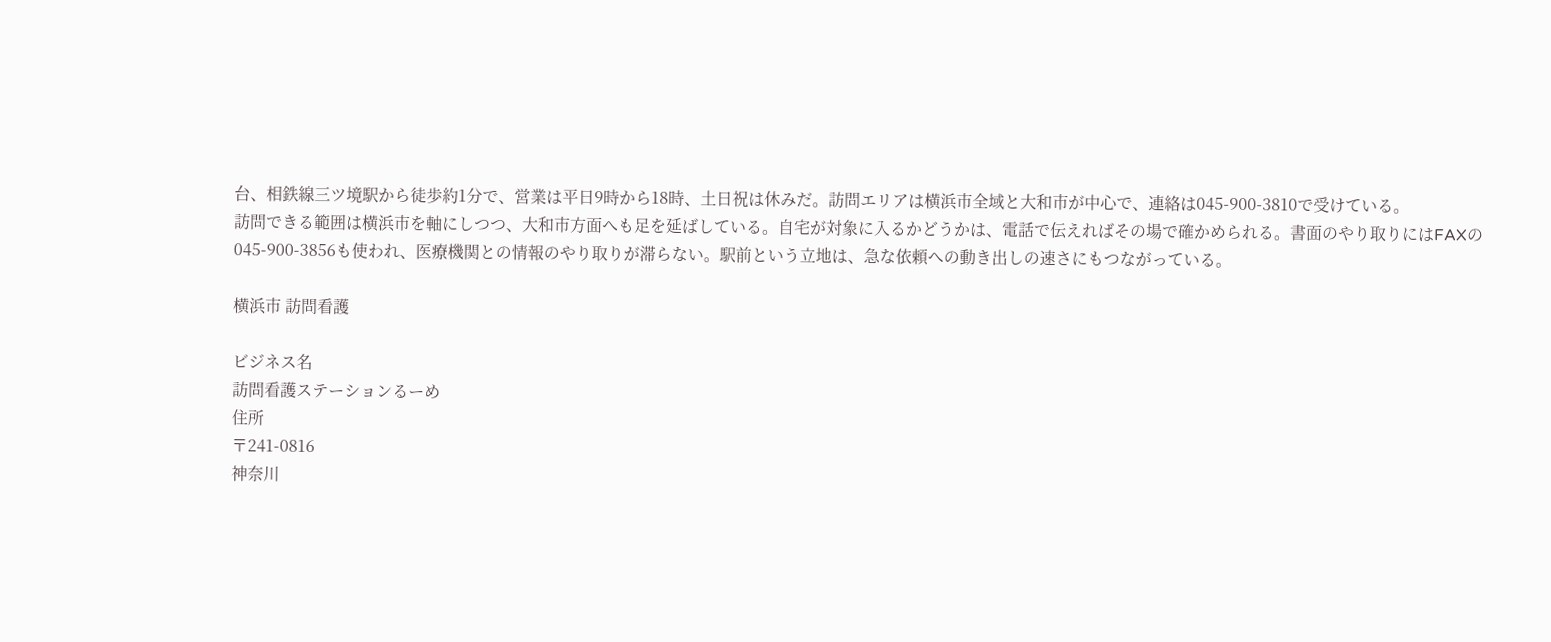台、相鉄線三ツ境駅から徒歩約1分で、営業は平日9時から18時、土日祝は休みだ。訪問エリアは横浜市全域と大和市が中心で、連絡は045-900-3810で受けている。
訪問できる範囲は横浜市を軸にしつつ、大和市方面へも足を延ばしている。自宅が対象に入るかどうかは、電話で伝えればその場で確かめられる。書面のやり取りにはFAXの045-900-3856も使われ、医療機関との情報のやり取りが滞らない。駅前という立地は、急な依頼への動き出しの速さにもつながっている。

横浜市 訪問看護

ビジネス名
訪問看護ステーションるーめ
住所
〒241-0816
神奈川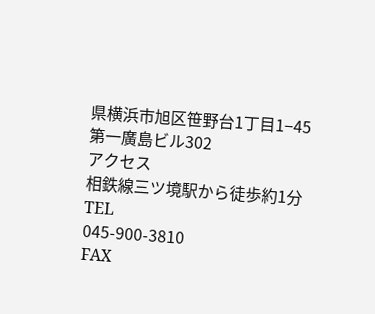県横浜市旭区笹野台1丁目1−45
第一廣島ビル302
アクセス
相鉄線三ツ境駅から徒歩約1分
TEL
045-900-3810
FAX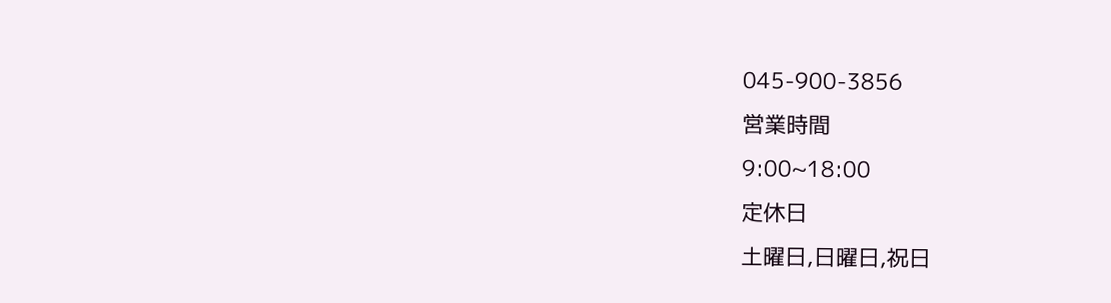045-900-3856
営業時間
9:00~18:00
定休日
土曜日,日曜日,祝日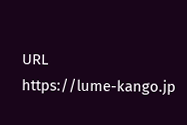URL
https://lume-kango.jp